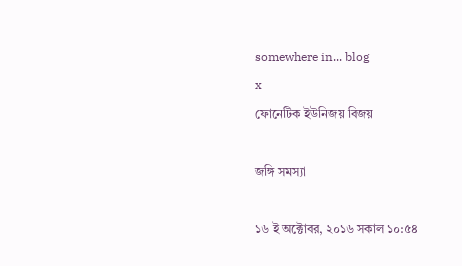somewhere in... blog
x
ফোনেটিক ইউনিজয় বিজয়

জঙ্গি সমস্যা

১৬ ই অক্টোবর, ২০১৬ সকাল ১০:৫৪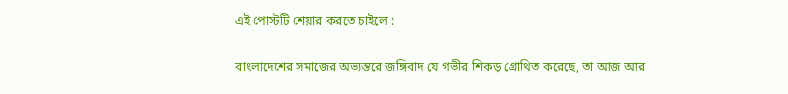এই পোস্টটি শেয়ার করতে চাইলে :

বাংলাদেশের সমাজের অভ্যন্তরে জঙ্গিবাদ যে গভীর শিকড় গ্রোথিত করেছে, তা আজ আর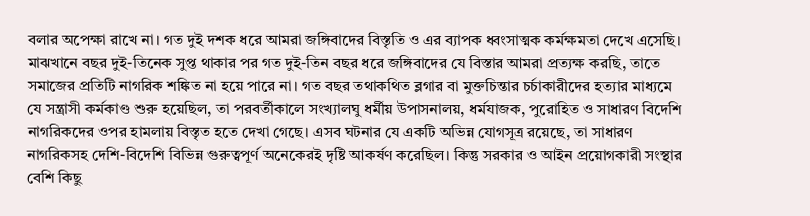বলার অপেক্ষা রাখে না। গত দুই দশক ধরে আমরা জঙ্গিবাদের বিস্তৃতি ও এর ব্যাপক ধ্বংসাত্মক কর্মক্ষমতা দেখে এসেছি। মাঝখানে বছর দুই-তিনেক সুপ্ত থাকার পর গত দুই-তিন বছর ধরে জঙ্গিবাদের যে বিস্তার আমরা প্রত্যক্ষ করছি, তাতে সমাজের প্রতিটি নাগরিক শঙ্কিত না হয়ে পারে না। গত বছর তথাকথিত ব্লগার বা মুক্তচিন্তার চর্চাকারীদের হত্যার মাধ্যমে যে সন্ত্রাসী কর্মকাণ্ড শুরু হয়েছিল, তা পরবর্তীকালে সংখ্যালঘু ধর্মীয় উপাসনালয়, ধর্মযাজক, পুরোহিত ও সাধারণ বিদেশি নাগরিকদের ওপর হামলায় বিস্তৃত হতে দেখা গেছে। এসব ঘটনার যে একটি অভিন্ন যোগসূত্র রয়েছে, তা সাধারণ নাগরিকসহ দেশি-বিদেশি বিভিন্ন গুরুত্বপূর্ণ অনেকেরই দৃষ্টি আকর্ষণ করেছিল। কিন্তু সরকার ও আইন প্রয়োগকারী সংস্থার বেশি কিছু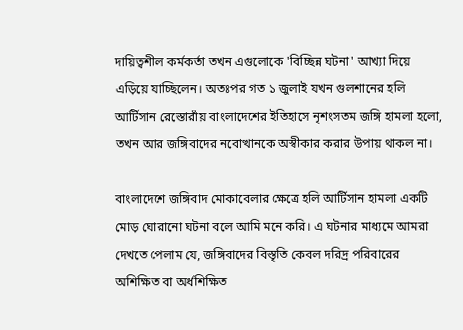দায়িত্বশীল কর্মকর্তা তখন এগুলোকে 'বিচ্ছিন্ন ঘটনা' আখ্যা দিয়ে এড়িয়ে যাচ্ছিলেন। অতঃপর গত ১ জুলাই যখন গুলশানের হলি আর্টিসান রেস্তোরাঁয় বাংলাদেশের ইতিহাসে নৃশংসতম জঙ্গি হামলা হলো, তখন আর জঙ্গিবাদের নবোত্থানকে অস্বীকার করার উপায় থাকল না।

বাংলাদেশে জঙ্গিবাদ মোকাবেলার ক্ষেত্রে হলি আর্টিসান হামলা একটি মোড় ঘোরানো ঘটনা বলে আমি মনে করি। এ ঘটনার মাধ্যমে আমরা দেখতে পেলাম যে, জঙ্গিবাদের বিস্তৃতি কেবল দরিদ্র পরিবারের অশিক্ষিত বা অর্ধশিক্ষিত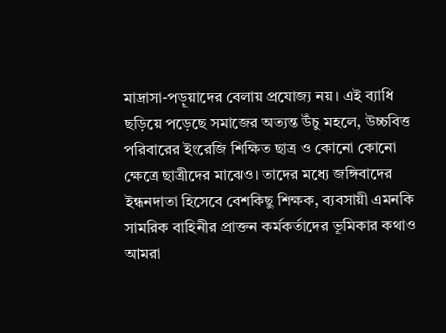মাদ্রাসা-পড়ূয়াদের বেলায় প্রযোজ্য নয়। এই ব্যাধি ছড়িয়ে পড়েছে সমাজের অত্যন্ত উঁচু মহলে, উচ্চবিত্ত পরিবারের ইংরেজি শিক্ষিত ছাত্র ও কোনো কোনো ক্ষেত্রে ছাত্রীদের মাঝেও। তাদের মধ্যে জঙ্গিবাদের ইন্ধনদাতা হিসেবে বেশকিছু শিক্ষক, ব্যবসায়ী এমনকি সামরিক বাহিনীর প্রাক্তন কর্মকর্তাদের ভূমিকার কথাও আমরা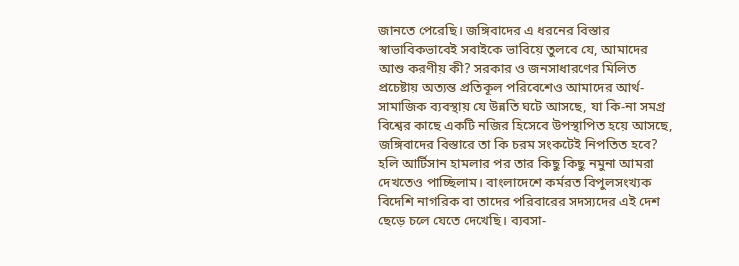জানতে পেরেছি। জঙ্গিবাদের এ ধরনের বিস্তার স্বাভাবিকভাবেই সবাইকে ভাবিয়ে তুলবে যে, আমাদের আশু করণীয় কী? সরকার ও জনসাধারণের মিলিত প্রচেষ্টায় অত্যন্ত প্রতিকূল পরিবেশেও আমাদের আর্থ-সামাজিক ব্যবস্থায় যে উন্নতি ঘটে আসছে, যা কি-না সমগ্র বিশ্বের কাছে একটি নজির হিসেবে উপস্থাপিত হয়ে আসছে, জঙ্গিবাদের বিস্তারে তা কি চরম সংকটেই নিপতিত হবে? হলি আর্টিসান হামলার পর তার কিছু কিছু নমুনা আমরা দেখতেও পাচ্ছিলাম। বাংলাদেশে কর্মরত বিপুলসংখ্যক বিদেশি নাগরিক বা তাদের পরিবারের সদস্যদের এই দেশ ছেড়ে চলে যেতে দেখেছি। ব্যবসা-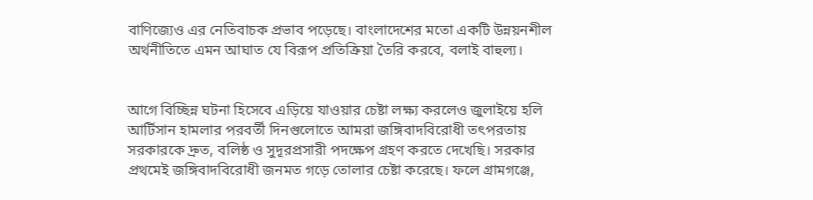বাণিজ্যেও এর নেতিবাচক প্রভাব পড়েছে। বাংলাদেশের মতো একটি উন্নয়নশীল অর্থনীতিতে এমন আঘাত যে বিরূপ প্রতিক্রিয়া তৈরি করবে, বলাই বাহুল্য।


আগে বিচ্ছিন্ন ঘটনা হিসেবে এড়িয়ে যাওয়ার চেষ্টা লক্ষ্য করলেও জুলাইয়ে হলি আর্টিসান হামলার পরবর্তী দিনগুলোতে আমরা জঙ্গিবাদবিরোধী তৎপরতায় সরকারকে দ্রুত, বলিষ্ঠ ও সুদূরপ্রসারী পদক্ষেপ গ্রহণ করতে দেখেছি। সরকার প্রথমেই জঙ্গিবাদবিরোধী জনমত গড়ে তোলার চেষ্টা করেছে। ফলে গ্রামগঞ্জে,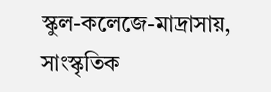স্কুল-কলেজে-মাদ্রাসায়, সাংস্কৃতিক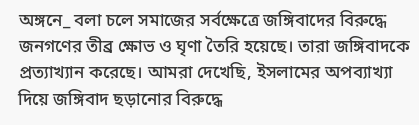অঙ্গনে_ বলা চলে সমাজের সর্বক্ষেত্রে জঙ্গিবাদের বিরুদ্ধে জনগণের তীব্র ক্ষোভ ও ঘৃণা তৈরি হয়েছে। তারা জঙ্গিবাদকে প্রত্যাখ্যান করেছে। আমরা দেখেছি, ইসলামের অপব্যাখ্যা দিয়ে জঙ্গিবাদ ছড়ানোর বিরুদ্ধে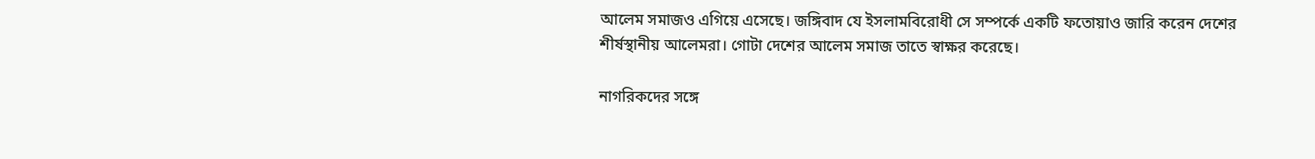আলেম সমাজও এগিয়ে এসেছে। জঙ্গিবাদ যে ইসলামবিরোধী সে সম্পর্কে একটি ফতোয়াও জারি করেন দেশের শীর্ষস্থানীয় আলেমরা। গোটা দেশের আলেম সমাজ তাতে স্বাক্ষর করেছে।

নাগরিকদের সঙ্গে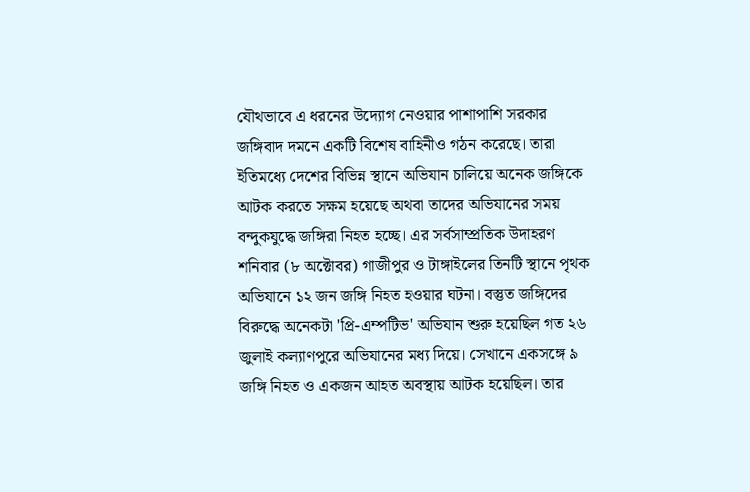যৌথভাবে এ ধরনের উদ্যোগ নেওয়ার পাশাপাশি সরকার জঙ্গিবাদ দমনে একটি বিশেষ বাহিনীও গঠন করেছে। তারা ইতিমধ্যে দেশের বিভিন্ন স্থানে অভিযান চালিয়ে অনেক জঙ্গিকে আটক করতে সক্ষম হয়েছে অথবা তাদের অভিযানের সময় বন্দুকযুদ্ধে জঙ্গিরা নিহত হচ্ছে। এর সর্বসাম্প্রতিক উদাহরণ শনিবার (৮ অক্টোবর) গাজীপুর ও টাঙ্গাইলের তিনটি স্থানে পৃথক অভিযানে ১২ জন জঙ্গি নিহত হওয়ার ঘটনা। বস্তুত জঙ্গিদের বিরুদ্ধে অনেকটা 'প্রি-এম্পটিভ' অভিযান শুরু হয়েছিল গত ২৬ জুলাই কল্যাণপুরে অভিযানের মধ্য দিয়ে। সেখানে একসঙ্গে ৯ জঙ্গি নিহত ও একজন আহত অবস্থায় আটক হয়েছিল। তার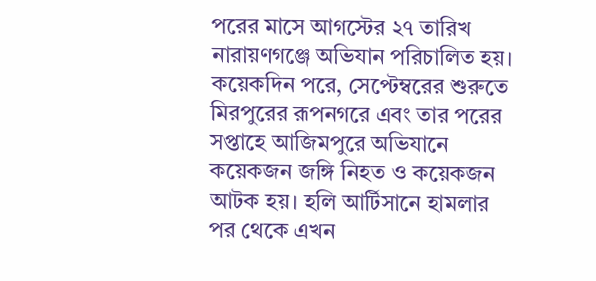পরের মাসে আগস্টের ২৭ তারিখ নারায়ণগঞ্জে অভিযান পরিচালিত হয়। কয়েকদিন পরে, সেপ্টেম্বরের শুরুতে মিরপুরের রূপনগরে এবং তার পরের সপ্তাহে আজিমপুরে অভিযানে কয়েকজন জঙ্গি নিহত ও কয়েকজন আটক হয়। হলি আর্টিসানে হামলার পর থেকে এখন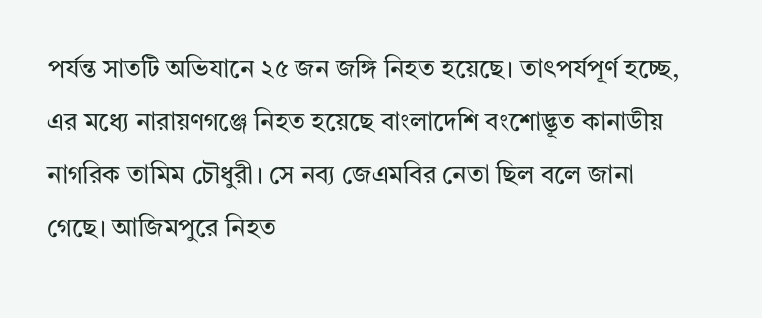পর্যন্ত সাতটি অভিযানে ২৫ জন জঙ্গি নিহত হয়েছে। তাৎপর্যপূর্ণ হচ্ছে, এর মধ্যে নারায়ণগঞ্জে নিহত হয়েছে বাংলাদেশি বংশোদ্ভূত কানাডীয় নাগরিক তামিম চৌধুরী। সে নব্য জেএমবির নেতা ছিল বলে জানা গেছে। আজিমপুরে নিহত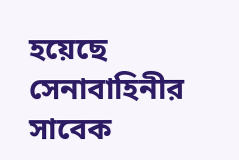হয়েছে সেনাবাহিনীর সাবেক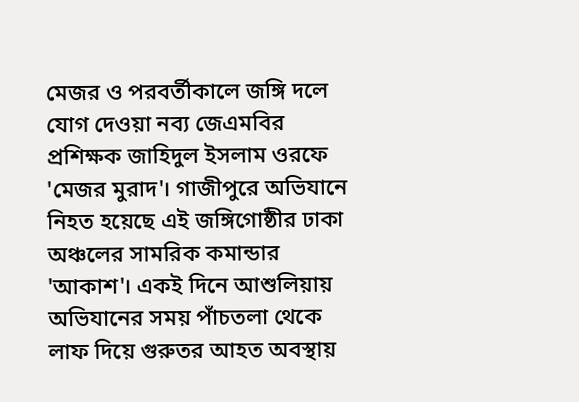মেজর ও পরবর্তীকালে জঙ্গি দলে যোগ দেওয়া নব্য জেএমবির প্রশিক্ষক জাহিদুল ইসলাম ওরফে 'মেজর মুরাদ'। গাজীপুরে অভিযানে নিহত হয়েছে এই জঙ্গিগোষ্ঠীর ঢাকা অঞ্চলের সামরিক কমান্ডার 'আকাশ'। একই দিনে আশুলিয়ায় অভিযানের সময় পাঁচতলা থেকে লাফ দিয়ে গুরুতর আহত অবস্থায়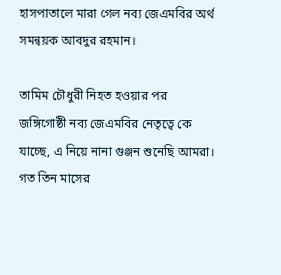হাসপাতালে মারা গেল নব্য জেএমবির অর্থ সমন্বয়ক আবদুর রহমান।

তামিম চৌধুরী নিহত হওয়ার পর জঙ্গিগোষ্ঠী নব্য জেএমবির নেতৃত্বে কে যাচ্ছে, এ নিয়ে নানা গুঞ্জন শুনেছি আমরা। গত তিন মাসের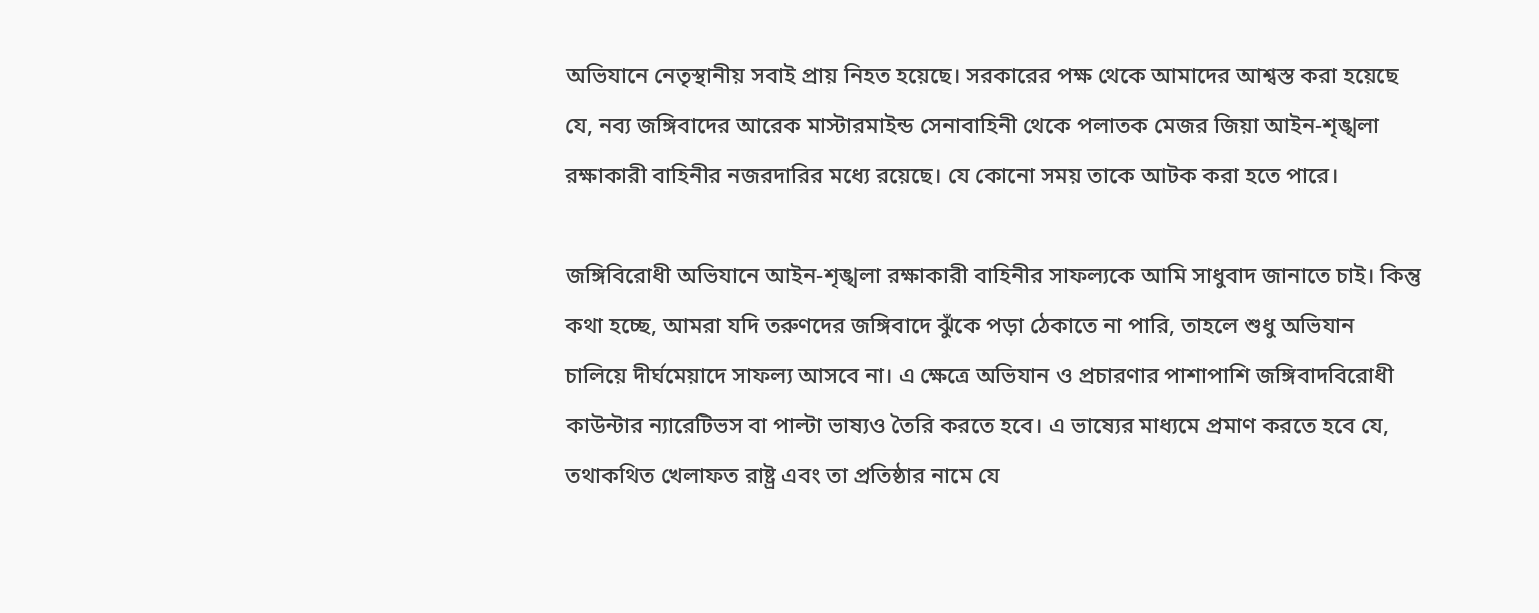অভিযানে নেতৃস্থানীয় সবাই প্রায় নিহত হয়েছে। সরকারের পক্ষ থেকে আমাদের আশ্বস্ত করা হয়েছে যে, নব্য জঙ্গিবাদের আরেক মাস্টারমাইন্ড সেনাবাহিনী থেকে পলাতক মেজর জিয়া আইন-শৃঙ্খলা রক্ষাকারী বাহিনীর নজরদারির মধ্যে রয়েছে। যে কোনো সময় তাকে আটক করা হতে পারে।

জঙ্গিবিরোধী অভিযানে আইন-শৃঙ্খলা রক্ষাকারী বাহিনীর সাফল্যকে আমি সাধুবাদ জানাতে চাই। কিন্তু কথা হচ্ছে, আমরা যদি তরুণদের জঙ্গিবাদে ঝুঁকে পড়া ঠেকাতে না পারি, তাহলে শুধু অভিযান চালিয়ে দীর্ঘমেয়াদে সাফল্য আসবে না। এ ক্ষেত্রে অভিযান ও প্রচারণার পাশাপাশি জঙ্গিবাদবিরোধী কাউন্টার ন্যারেটিভস বা পাল্টা ভাষ্যও তৈরি করতে হবে। এ ভাষ্যের মাধ্যমে প্রমাণ করতে হবে যে, তথাকথিত খেলাফত রাষ্ট্র এবং তা প্রতিষ্ঠার নামে যে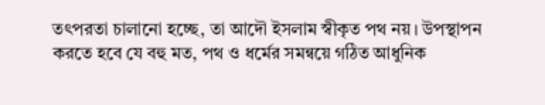তৎপরতা চালানো হচ্ছে, তা আদৌ ইসলাম স্বীকৃত পথ নয়। উপস্থাপন করতে হবে যে বহু মত, পথ ও ধর্মের সমন্বয়ে গঠিত আধুনিক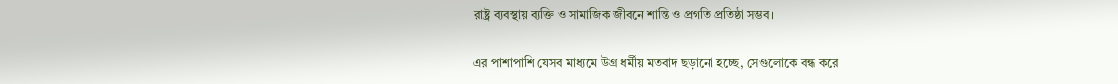রাষ্ট্র ব্যবস্থায় ব্যক্তি ও সামাজিক জীবনে শান্তি ও প্রগতি প্রতিষ্ঠা সম্ভব।

এর পাশাপাশি যেসব মাধ্যমে উগ্র ধর্মীয় মতবাদ ছড়ানো হচ্ছে, সেগুলোকে বন্ধ করে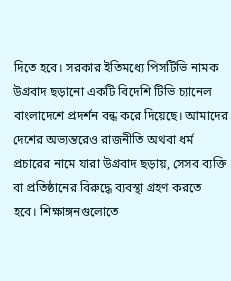দিতে হবে। সরকার ইতিমধ্যে পিসটিভি নামক উগ্রবাদ ছড়ানো একটি বিদেশি টিভি চ্যানেল বাংলাদেশে প্রদর্শন বন্ধ করে দিয়েছে। আমাদের দেশের অভ্যন্তরেও রাজনীতি অথবা ধর্ম প্রচারের নামে যারা উগ্রবাদ ছড়ায়, সেসব ব্যক্তি বা প্রতিষ্ঠানের বিরুদ্ধে ব্যবস্থা গ্রহণ করতে হবে। শিক্ষাঙ্গনগুলোতে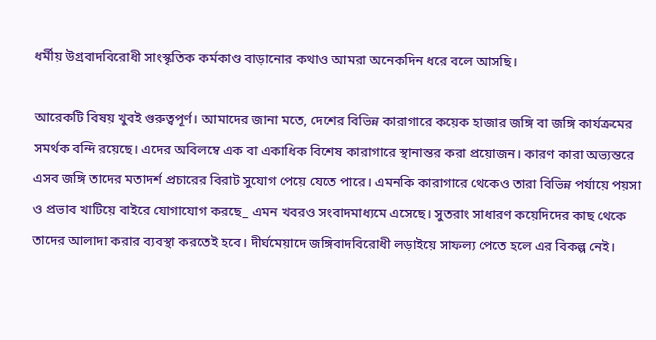ধর্মীয় উগ্রবাদবিরোধী সাংস্কৃতিক কর্মকাণ্ড বাড়ানোর কথাও আমরা অনেকদিন ধরে বলে আসছি।

আরেকটি বিষয় খুবই গুরুত্বপূর্ণ। আমাদের জানা মতে, দেশের বিভিন্ন কারাগারে কয়েক হাজার জঙ্গি বা জঙ্গি কার্যক্রমের সমর্থক বন্দি রয়েছে। এদের অবিলম্বে এক বা একাধিক বিশেষ কারাগারে স্থানান্তর করা প্রয়োজন। কারণ কারা অভ্যন্তরে এসব জঙ্গি তাদের মতাদর্শ প্রচারের বিরাট সুযোগ পেয়ে যেতে পারে। এমনকি কারাগারে থেকেও তারা বিভিন্ন পর্যায়ে পয়সা ও প্রভাব খাটিয়ে বাইরে যোগাযোগ করছে_ এমন খবরও সংবাদমাধ্যমে এসেছে। সুতরাং সাধারণ কয়েদিদের কাছ থেকে তাদের আলাদা করার ব্যবস্থা করতেই হবে। দীর্ঘমেয়াদে জঙ্গিবাদবিরোধী লড়াইয়ে সাফল্য পেতে হলে এর বিকল্প নেই।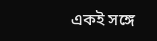একই সঙ্গে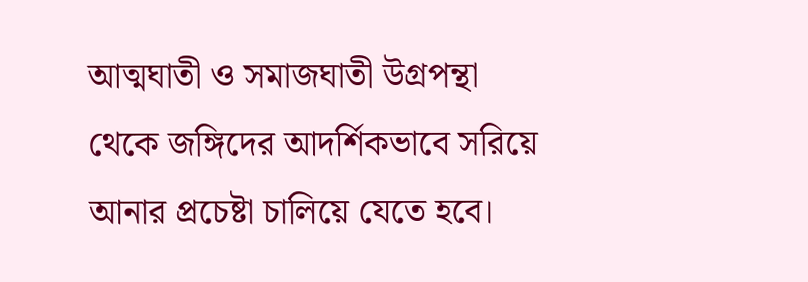আত্মঘাতী ও সমাজঘাতী উগ্রপন্থা থেকে জঙ্গিদের আদর্শিকভাবে সরিয়ে আনার প্রচেষ্টা চালিয়ে যেতে হবে।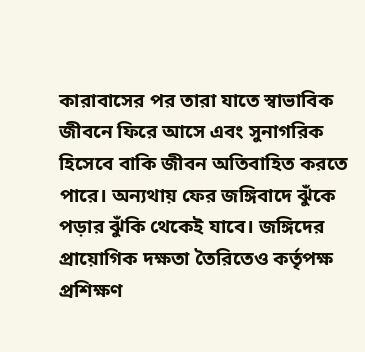কারাবাসের পর তারা যাতে স্বাভাবিক জীবনে ফিরে আসে এবং সুনাগরিক হিসেবে বাকি জীবন অতিবাহিত করতে পারে। অন্যথায় ফের জঙ্গিবাদে ঝুঁকে পড়ার ঝুঁকি থেকেই যাবে। জঙ্গিদের প্রায়োগিক দক্ষতা তৈরিতেও কর্তৃপক্ষ প্রশিক্ষণ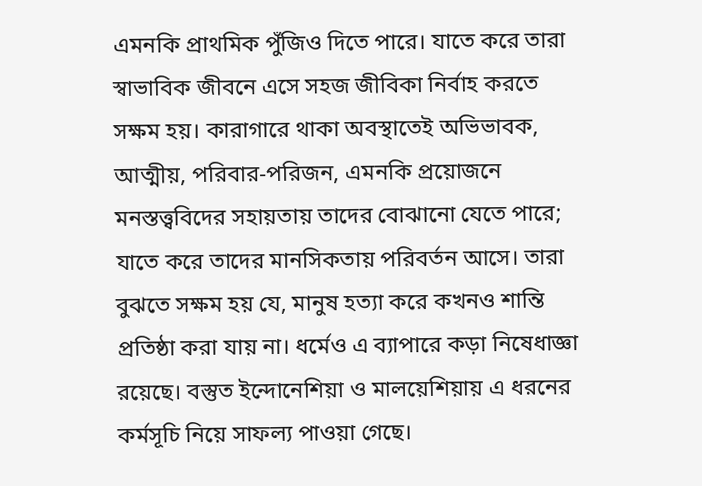এমনকি প্রাথমিক পুঁজিও দিতে পারে। যাতে করে তারা স্বাভাবিক জীবনে এসে সহজ জীবিকা নির্বাহ করতে সক্ষম হয়। কারাগারে থাকা অবস্থাতেই অভিভাবক, আত্মীয়, পরিবার-পরিজন, এমনকি প্রয়োজনে মনস্তত্ত্ববিদের সহায়তায় তাদের বোঝানো যেতে পারে; যাতে করে তাদের মানসিকতায় পরিবর্তন আসে। তারা বুঝতে সক্ষম হয় যে, মানুষ হত্যা করে কখনও শান্তি প্রতিষ্ঠা করা যায় না। ধর্মেও এ ব্যাপারে কড়া নিষেধাজ্ঞা রয়েছে। বস্তুত ইন্দোনেশিয়া ও মালয়েশিয়ায় এ ধরনের কর্মসূচি নিয়ে সাফল্য পাওয়া গেছে।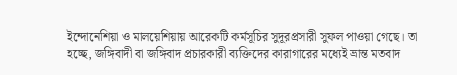ইন্দোনেশিয়া ও মালয়েশিয়ায় আরেকটি কর্মসূচির সুদূরপ্রসারী সুফল পাওয়া গেছে। তা হচ্ছে, জঙ্গিবাদী বা জঙ্গিবাদ প্রচারকারী ব্যক্তিদের কারাগারের মধ্যেই ভ্রান্ত মতবাদ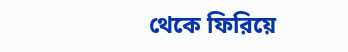থেকে ফিরিয়ে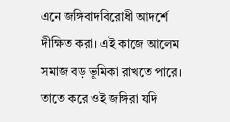এনে জঙ্গিবাদবিরোধী আদর্শে দীক্ষিত করা। এই কাজে আলেম সমাজ বড় ভূমিকা রাখতে পারে। তাতে করে ওই জঙ্গিরা যদি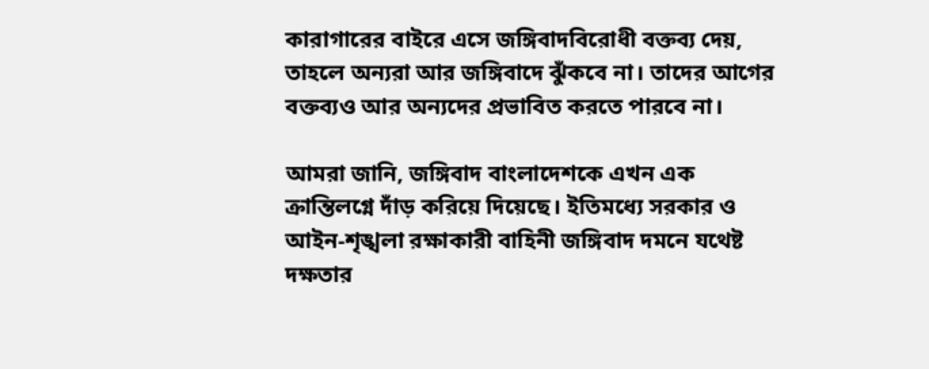কারাগারের বাইরে এসে জঙ্গিবাদবিরোধী বক্তব্য দেয়, তাহলে অন্যরা আর জঙ্গিবাদে ঝুঁকবে না। তাদের আগের বক্তব্যও আর অন্যদের প্রভাবিত করতে পারবে না।

আমরা জানি, জঙ্গিবাদ বাংলাদেশকে এখন এক ক্রান্তিলগ্নে দাঁড় করিয়ে দিয়েছে। ইতিমধ্যে সরকার ও আইন-শৃঙ্খলা রক্ষাকারী বাহিনী জঙ্গিবাদ দমনে যথেষ্ট দক্ষতার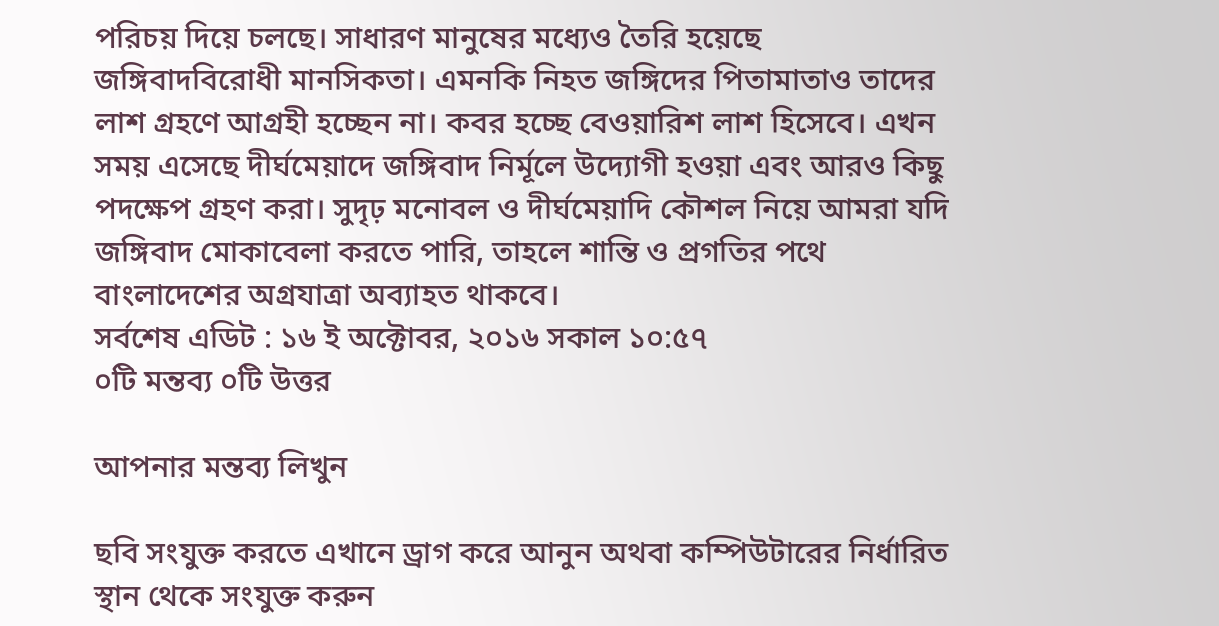পরিচয় দিয়ে চলছে। সাধারণ মানুষের মধ্যেও তৈরি হয়েছে জঙ্গিবাদবিরোধী মানসিকতা। এমনকি নিহত জঙ্গিদের পিতামাতাও তাদের লাশ গ্রহণে আগ্রহী হচ্ছেন না। কবর হচ্ছে বেওয়ারিশ লাশ হিসেবে। এখন সময় এসেছে দীর্ঘমেয়াদে জঙ্গিবাদ নির্মূলে উদ্যোগী হওয়া এবং আরও কিছু পদক্ষেপ গ্রহণ করা। সুদৃঢ় মনোবল ও দীর্ঘমেয়াদি কৌশল নিয়ে আমরা যদি জঙ্গিবাদ মোকাবেলা করতে পারি, তাহলে শান্তি ও প্রগতির পথে বাংলাদেশের অগ্রযাত্রা অব্যাহত থাকবে।
সর্বশেষ এডিট : ১৬ ই অক্টোবর, ২০১৬ সকাল ১০:৫৭
০টি মন্তব্য ০টি উত্তর

আপনার মন্তব্য লিখুন

ছবি সংযুক্ত করতে এখানে ড্রাগ করে আনুন অথবা কম্পিউটারের নির্ধারিত স্থান থেকে সংযুক্ত করুন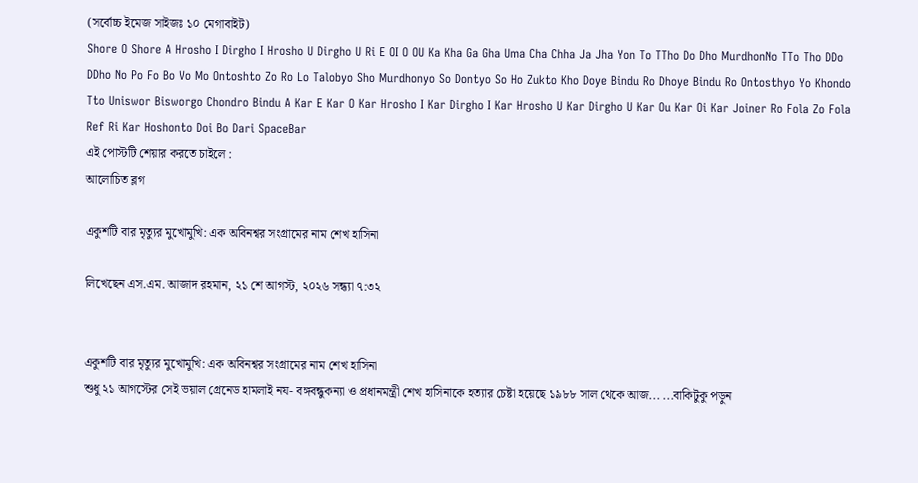(সর্বোচ্চ ইমেজ সাইজঃ ১০ মেগাবাইট)
Shore O Shore A Hrosho I Dirgho I Hrosho U Dirgho U Ri E OI O OU Ka Kha Ga Gha Uma Cha Chha Ja Jha Yon To TTho Do Dho MurdhonNo TTo Tho DDo DDho No Po Fo Bo Vo Mo Ontoshto Zo Ro Lo Talobyo Sho Murdhonyo So Dontyo So Ho Zukto Kho Doye Bindu Ro Dhoye Bindu Ro Ontosthyo Yo Khondo Tto Uniswor Bisworgo Chondro Bindu A Kar E Kar O Kar Hrosho I Kar Dirgho I Kar Hrosho U Kar Dirgho U Kar Ou Kar Oi Kar Joiner Ro Fola Zo Fola Ref Ri Kar Hoshonto Doi Bo Dari SpaceBar
এই পোস্টটি শেয়ার করতে চাইলে :
আলোচিত ব্লগ

একুশটি বার মৃত্যুর মুখোমুখি: এক অবিনশ্বর সংগ্রামের নাম শেখ হাসিনা

লিখেছেন এস.এম. আজাদ রহমান, ২১ শে আগস্ট, ২০২৬ সন্ধ্যা ৭:৩২


একুশটি বার মৃত্যুর মুখোমুখি: এক অবিনশ্বর সংগ্রামের নাম শেখ হাসিনা
শুধু ২১ আগস্টের সেই ভয়াল গ্রেনেড হামলাই নয- বঙ্গবন্ধুকন্যা ও প্রধানমন্ত্রী শেখ হাসিনাকে হত্যার চেষ্টা হয়েছে ১৯৮৮ সাল থেকে আজ... ...বাকিটুকু পড়ুন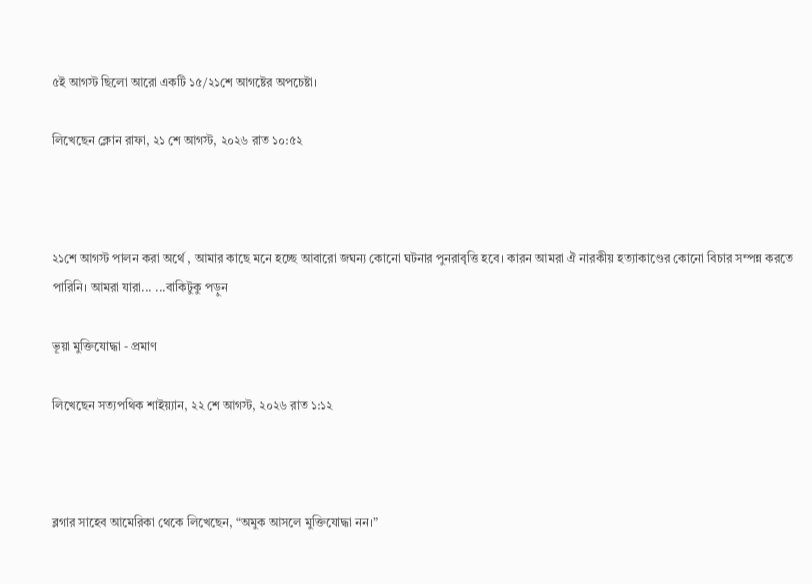৫ই আগস্ট ছিলো আরো একটি ১৫/২১শে আগষ্টের অপচেষ্টা।

লিখেছেন ক্লোন রাফা, ২১ শে আগস্ট, ২০২৬ রাত ১০:৫২



২১শে আগস্ট পালন করা অর্থে , আমার কাছে মনে হচ্ছে আবারো জঘন্য কোনো ঘটনার পুনরাবৃত্তি হবে। কারন আমরা ঐ নারকীয় হত্যাকাণ্ডের কোনো বিচার সম্পন্ন করতে পারিনি। আমরা যারা... ...বাকিটুকু পড়ুন

ভূয়া মুক্তিযোদ্ধা - প্রমাণ

লিখেছেন সত্যপথিক শাইয়্যান, ২২ শে আগস্ট, ২০২৬ রাত ১:১২



ব্লগার সাহেব আমেরিকা থেকে লিখেছেন, “অমুক আসলে মুক্তিযোদ্ধা নন।”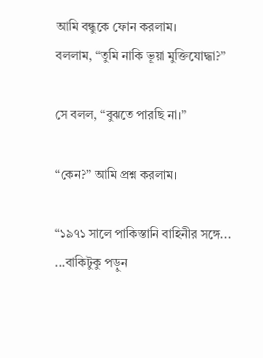আমি বন্ধুকে ফোন করলাম।
বললাম, “তুমি নাকি ভূয়া মুক্তিযোদ্ধা?”

সে বলল, “বুঝতে পারছি না।”

“কেন?” আমি প্রশ্ন করলাম।

“১৯৭১ সালে পাকিস্তানি বাহিনীর সঙ্গে... ...বাকিটুকু পড়ুন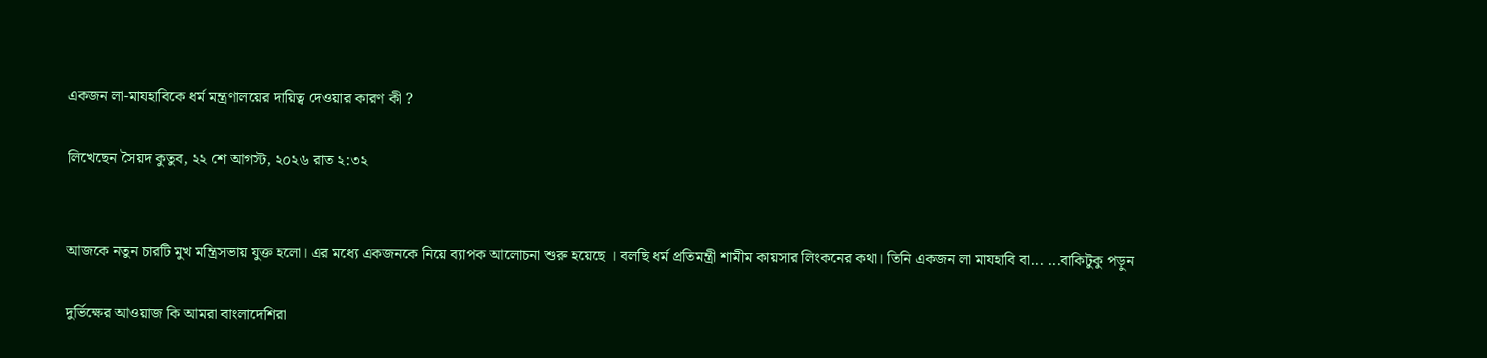একজন লা-মাযহাবিকে ধর্ম মন্ত্রণালয়ের দায়িত্ব দেওয়ার কারণ কী ?

লিখেছেন সৈয়দ কুতুব, ২২ শে আগস্ট, ২০২৬ রাত ২:৩২


আজকে নতুন চারটি মুখ মন্ত্রিসভায় যুক্ত হলো। এর মধ্যে একজনকে নিয়ে ব্যাপক আলোচনা শুরু হয়েছে । বলছি ধর্ম প্রতিমন্ত্রী শামীম কায়সার লিংকনের কথা। তিনি একজন লা মাযহাবি বা... ...বাকিটুকু পড়ুন

দুর্ভিক্ষের আওয়াজ কি আমরা বাংলাদেশিরা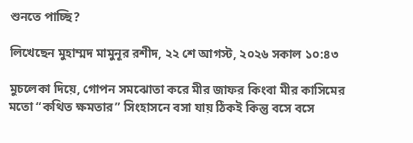শুনতে পাচ্ছি?

লিখেছেন মুহাম্মদ মামুনূর রশীদ, ২২ শে আগস্ট, ২০২৬ সকাল ১০:৪৩

মুচলেকা দিয়ে, গোপন সমঝোতা করে মীর জাফর কিংবা মীর কাসিমের মতো “কথিত ক্ষমতার” সিংহাসনে বসা যায় ঠিকই কিন্তু বসে বসে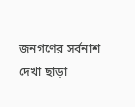জনগণের সর্বনাশ দেখা ছাড়া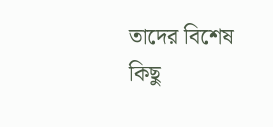তাদের বিশেষ কিছু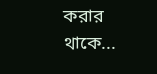করার থাকে...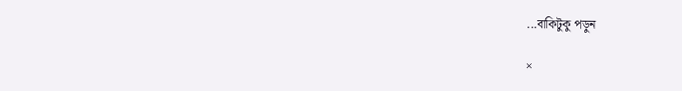...বাকিটুকু পড়ুন

×